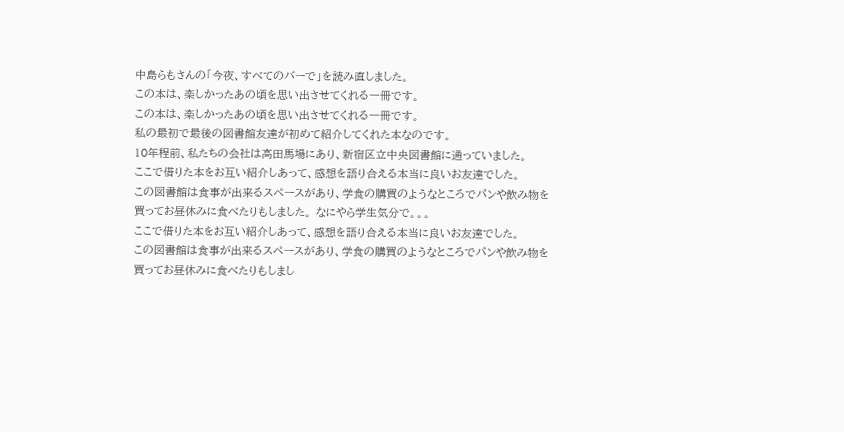中島らもさんの「今夜、すべてのバーで」を読み直しました。
この本は、楽しかったあの頃を思い出させてくれる一冊です。
この本は、楽しかったあの頃を思い出させてくれる一冊です。
私の最初で最後の図書館友達が初めて紹介してくれた本なのです。
10年程前、私たちの会社は高田馬場にあり、新宿区立中央図書館に通っていました。
ここで借りた本をお互い紹介しあって、感想を語り合える本当に良いお友達でした。
この図書館は食事が出来るスペースがあり、学食の購買のようなところでパンや飲み物を
買ってお昼休みに食べたりもしました。 なにやら学生気分で。。。
ここで借りた本をお互い紹介しあって、感想を語り合える本当に良いお友達でした。
この図書館は食事が出来るスペースがあり、学食の購買のようなところでパンや飲み物を
買ってお昼休みに食べたりもしまし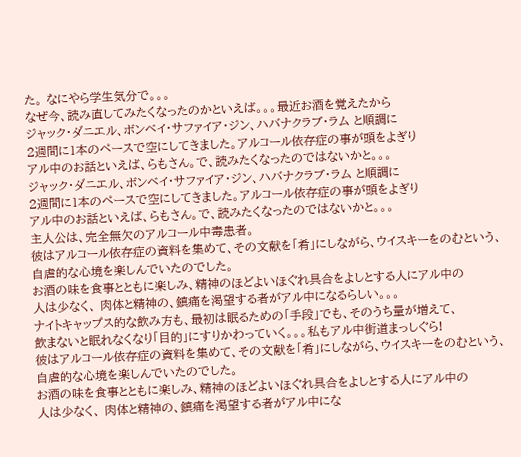た。 なにやら学生気分で。。。
なぜ今、読み直してみたくなったのかといえば。。。最近お酒を覚えたから
ジャック・ダニエル、ボンベイ・サファイア・ジン、ハバナクラブ・ラム と順調に
2週間に1本のペースで空にしてきました。アルコール依存症の事が頭をよぎり
アル中のお話といえば、らもさん。で、読みたくなったのではないかと。。。
ジャック・ダニエル、ボンベイ・サファイア・ジン、ハバナクラブ・ラム と順調に
2週間に1本のペースで空にしてきました。アルコール依存症の事が頭をよぎり
アル中のお話といえば、らもさん。で、読みたくなったのではないかと。。。
主人公は、完全無欠のアルコール中毒患者。
彼はアルコール依存症の資料を集めて、その文献を「肴」にしながら、ウイスキーをのむという、
自虐的な心境を楽しんでいたのでした。
お酒の味を食事とともに楽しみ、精神のほどよいほぐれ具合をよしとする人にアル中の
人は少なく、 肉体と精神の、鎮痛を渇望する者がアル中になるらしい。。。
ナイトキャップス的な飲み方も、最初は眠るための「手段」でも、そのうち量が増えて、
飲まないと眠れなくなり「目的」にすりかわっていく。。。私もアル中街道まっしぐら!
彼はアルコール依存症の資料を集めて、その文献を「肴」にしながら、ウイスキーをのむという、
自虐的な心境を楽しんでいたのでした。
お酒の味を食事とともに楽しみ、精神のほどよいほぐれ具合をよしとする人にアル中の
人は少なく、 肉体と精神の、鎮痛を渇望する者がアル中にな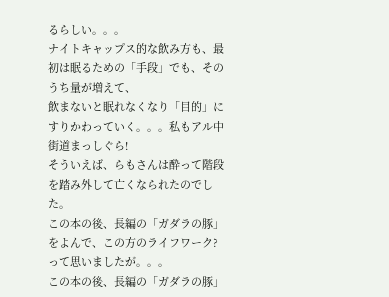るらしい。。。
ナイトキャップス的な飲み方も、最初は眠るための「手段」でも、そのうち量が増えて、
飲まないと眠れなくなり「目的」にすりかわっていく。。。私もアル中街道まっしぐら!
そういえば、らもさんは酔って階段を踏み外して亡くなられたのでした。
この本の後、長編の「ガダラの豚」をよんで、この方のライフワーク?って思いましたが。。。
この本の後、長編の「ガダラの豚」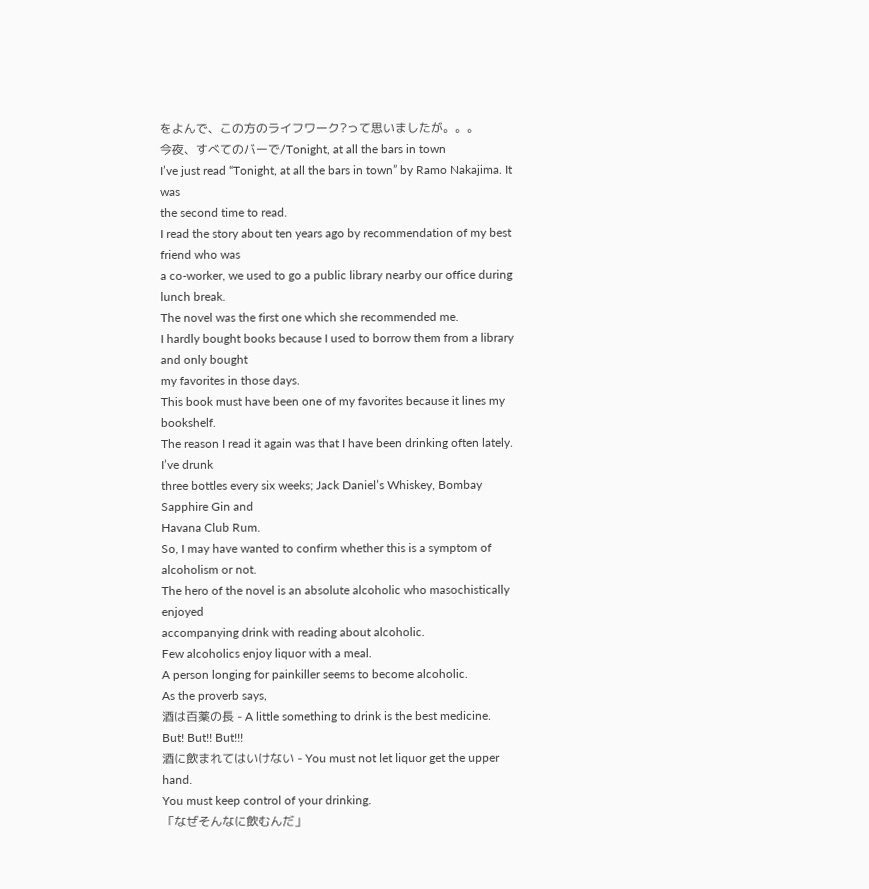をよんで、この方のライフワーク?って思いましたが。。。
今夜、すべてのバーで/Tonight, at all the bars in town
I’ve just read “Tonight, at all the bars in town” by Ramo Nakajima. It was
the second time to read.
I read the story about ten years ago by recommendation of my best friend who was
a co-worker, we used to go a public library nearby our office during lunch break.
The novel was the first one which she recommended me.
I hardly bought books because I used to borrow them from a library and only bought
my favorites in those days.
This book must have been one of my favorites because it lines my bookshelf.
The reason I read it again was that I have been drinking often lately. I’ve drunk
three bottles every six weeks; Jack Daniel’s Whiskey, Bombay Sapphire Gin and
Havana Club Rum.
So, I may have wanted to confirm whether this is a symptom of alcoholism or not.
The hero of the novel is an absolute alcoholic who masochistically enjoyed
accompanying drink with reading about alcoholic.
Few alcoholics enjoy liquor with a meal.
A person longing for painkiller seems to become alcoholic.
As the proverb says,
酒は百薬の長 - A little something to drink is the best medicine.
But! But!! But!!!
酒に飲まれてはいけない - You must not let liquor get the upper hand.
You must keep control of your drinking.
「なぜそんなに飲むんだ」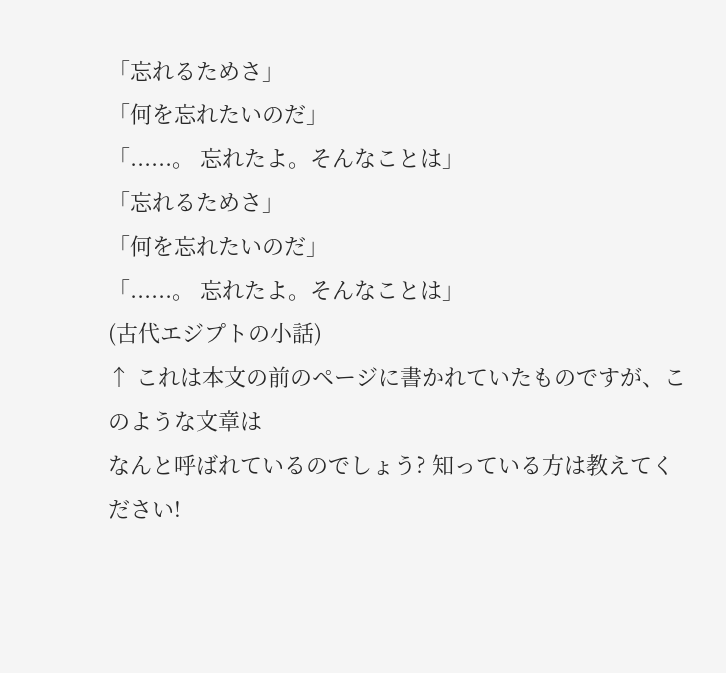「忘れるためさ」
「何を忘れたいのだ」
「......。 忘れたよ。そんなことは」
「忘れるためさ」
「何を忘れたいのだ」
「......。 忘れたよ。そんなことは」
(古代エジプトの小話)
↑ これは本文の前のページに書かれていたものですが、このような文章は
なんと呼ばれているのでしょう? 知っている方は教えてください!